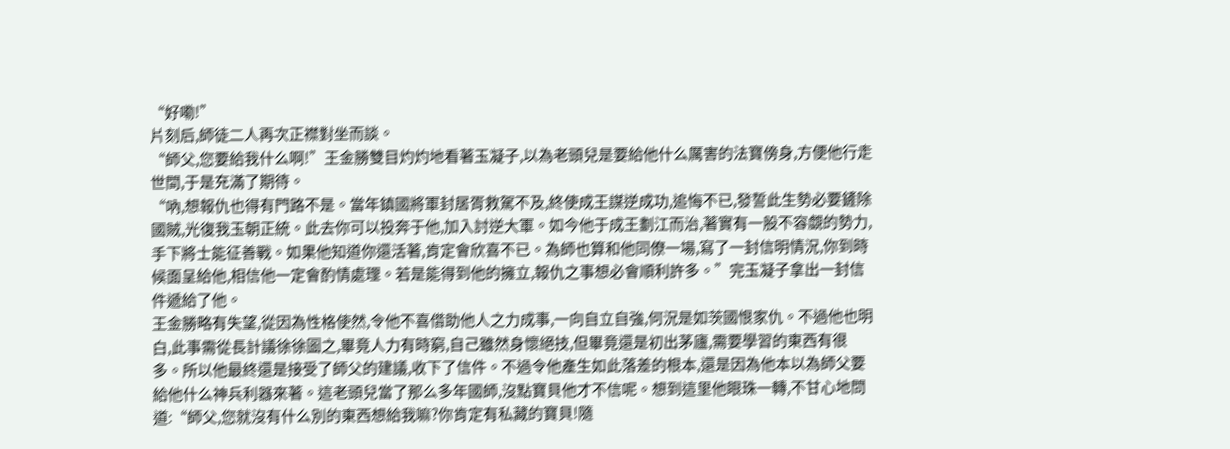“好嘞!”
片刻后,師徒二人再次正襟對坐而談。
“師父,您要給我什么啊!”王金勝雙目灼灼地看著玉凝子,以為老頭兒是要給他什么厲害的法寶傍身,方便他行走世間,于是充滿了期待。
“吶,想報仇也得有門路不是。當年鎮國將軍封居胥救駕不及,終使成王謀逆成功,追悔不已,發誓此生勢必要鏟除國賊,光復我玉朝正統。此去你可以投奔于他,加入討逆大軍。如今他于成王劃江而治,著實有一股不容覷的勢力,手下將士能征善戰。如果他知道你還活著,肯定會欣喜不已。為師也算和他同僚一場,寫了一封信明情況,你到時候面呈給他,相信他一定會酌情處理。若是能得到他的擁立,報仇之事想必會順利許多。”完玉凝子拿出一封信件遞給了他。
王金勝略有失望,從因為性格使然,令他不喜借助他人之力成事,一向自立自強,何況是如茨國恨家仇。不過他也明白,此事需從長計議徐徐圖之,畢竟人力有時窮,自己雖然身懷絕技,但畢竟還是初出茅廬,需要學習的東西有很多。所以他最終還是接受了師父的建議,收下了信件。不過令他產生如此落差的根本,還是因為他本以為師父要給他什么神兵利器來著。這老頭兒當了那么多年國師,沒點寶貝他才不信呢。想到這里他眼珠一轉,不甘心地問道:“師父,您就沒有什么別的東西想給我嘛?你肯定有私藏的寶貝!隨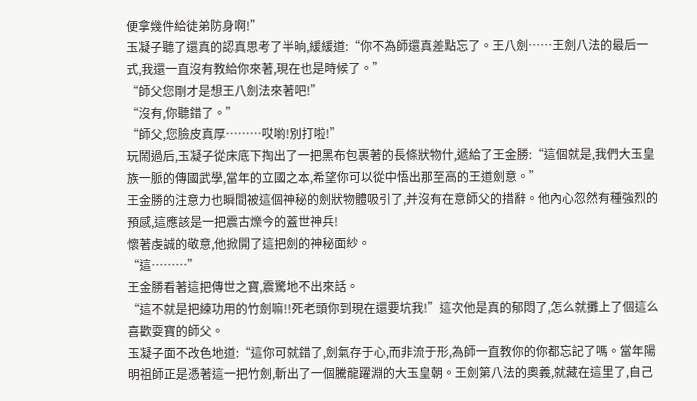便拿幾件給徒弟防身啊!”
玉凝子聽了還真的認真思考了半晌,緩緩道:“你不為師還真差點忘了。王八劍……王劍八法的最后一式,我還一直沒有教給你來著,現在也是時候了。”
“師父您剛才是想王八劍法來著吧!”
“沒有,你聽錯了。”
“師父,您臉皮真厚………哎喲!別打啦!”
玩鬧過后,玉凝子從床底下掏出了一把黑布包裹著的長條狀物什,遞給了王金勝:“這個就是,我們大玉皇族一脈的傳國武學,當年的立國之本,希望你可以從中悟出那至高的王道劍意。”
王金勝的注意力也瞬間被這個神秘的劍狀物體吸引了,并沒有在意師父的措辭。他內心忽然有種強烈的預感,這應該是一把震古爍今的蓋世神兵!
懷著虔誠的敬意,他掀開了這把劍的神秘面紗。
“這………”
王金勝看著這把傳世之寶,震驚地不出來話。
“這不就是把練功用的竹劍嘛!!死老頭你到現在還要坑我!”這次他是真的郁悶了,怎么就攤上了個這么喜歡耍寶的師父。
玉凝子面不改色地道:“這你可就錯了,劍氣存于心,而非流于形,為師一直教你的你都忘記了嗎。當年陽明祖師正是憑著這一把竹劍,斬出了一個騰龍躍淵的大玉皇朝。王劍第八法的奧義,就藏在這里了,自己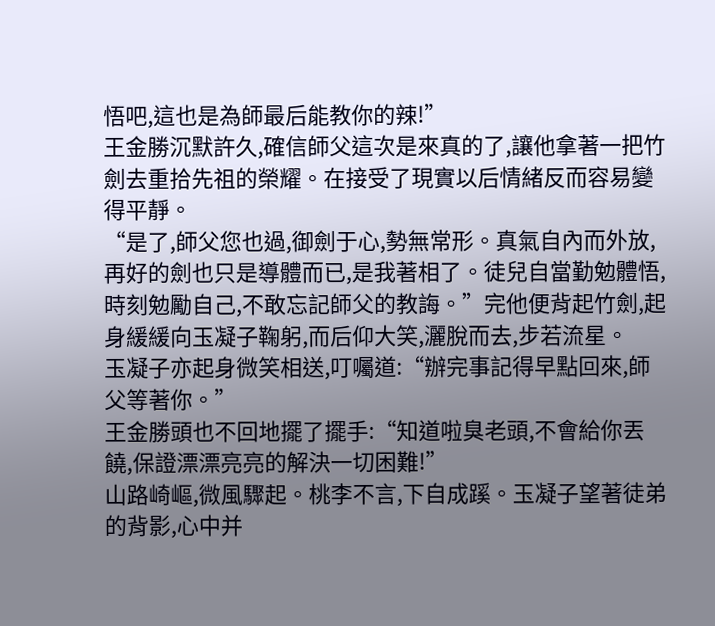悟吧,這也是為師最后能教你的辣!”
王金勝沉默許久,確信師父這次是來真的了,讓他拿著一把竹劍去重拾先祖的榮耀。在接受了現實以后情緒反而容易變得平靜。
“是了,師父您也過,御劍于心,勢無常形。真氣自內而外放,再好的劍也只是導體而已,是我著相了。徒兒自當勤勉體悟,時刻勉勵自己,不敢忘記師父的教誨。”完他便背起竹劍,起身緩緩向玉凝子鞠躬,而后仰大笑,灑脫而去,步若流星。
玉凝子亦起身微笑相送,叮囑道:“辦完事記得早點回來,師父等著你。”
王金勝頭也不回地擺了擺手:“知道啦臭老頭,不會給你丟饒,保證漂漂亮亮的解決一切困難!”
山路崎嶇,微風驟起。桃李不言,下自成蹊。玉凝子望著徒弟的背影,心中并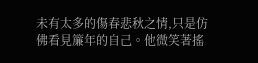未有太多的傷春悲秋之情,只是仿佛看見簾年的自己。他微笑著搖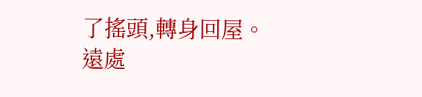了搖頭,轉身回屋。
遠處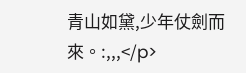青山如黛,少年仗劍而來。:,,,</p>